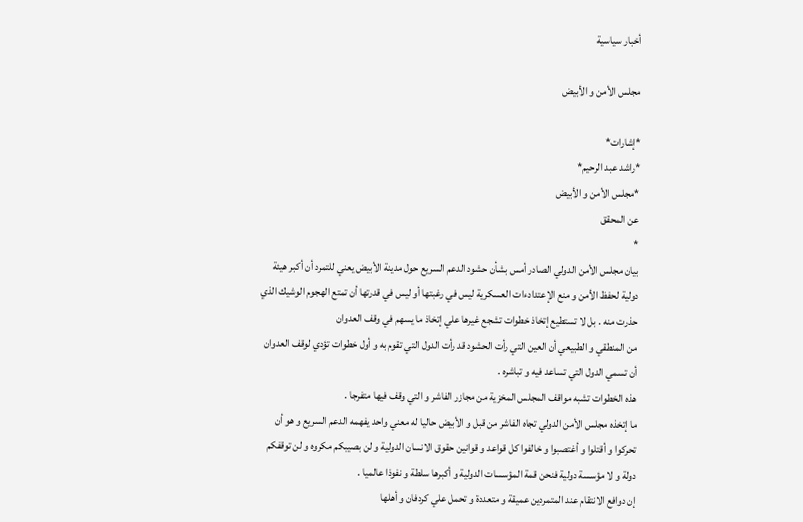أخبار سياسية

مجلس الأمن و الأبيض

*إشارات*
*راشد عبد الرحيم*
*مجلس الأمن و الأبيض
عن المحقق
*
بيان مجلس الأمن الدولي الصادر أمس بشأن حشود الدعم السريع حول مدينة الأبيض يعني للتمرد أن أكبر هيئة دولية لحفظ الأمن و منع الإعتدادءات العسكرية ليس في رغبتها أو ليس في قدرتها أن تمتع الهجوم الوشيك الذي حذرت منه . بل لا تستطيع إتخاذ خطوات تشجع غيرها علي إتخاذ ما يسهم في وقف العدوان
من المنطقي و الطبيعي أن العين التي رأت الحشود قد رأت الدول التي تقوم به و أول خطوات تؤدي لوقف العدوان أن تسمي الدول التي تساعد فيه و تباشره .
هذه الخطوات تشبه مواقف المجلس المخزية من مجازر الفاشر و التي وقف فيها متفرجا .
ما إتخذه مجلس الأمن الدولي تجاه الفاشر من قبل و الأبيض حاليا له معني واحد يفهمه الدعم السريع و هو أن تحركوا و أقتلوا و أغتصبوا و خالفوا كل قواعد و قوانين حقوق الانسان الدولية و لن بصيبكم مكروه و لن توقفكم دولة و لا مؤسسة دولية فنحن قمة المؤسسات الدولية و أكبرها سلطة و نفوذا عالميا .
إن دوافع الانتقام عند المتمردين عميقة و متعددة و تحمل علي كردفان و أهلها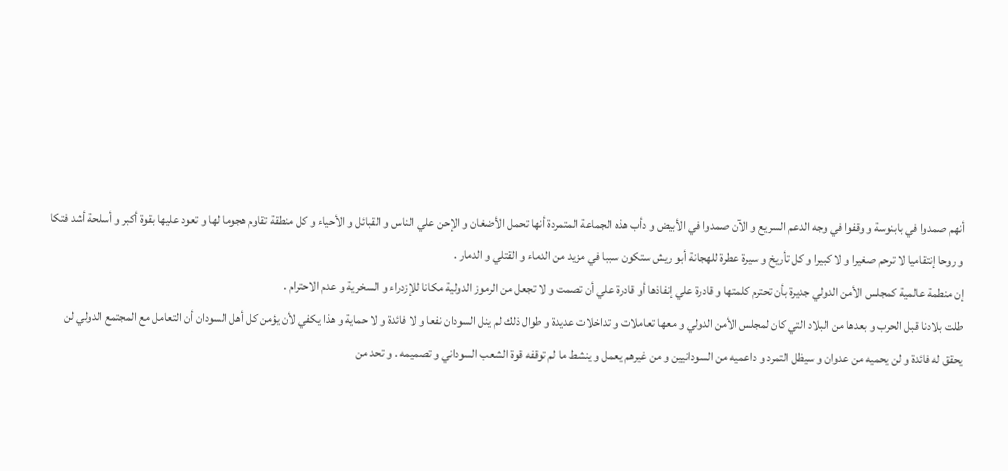أنهم صمدوا في بابنوسة و وقفوا في وجه الدعم السريع و الآن صمدوا في الأبيض و دأب هذه الجماعة المتمردة أنها تحمل الأضغان و الإحن علي الناس و القبائل و الأحياء و كل منطقة تقاوم هجوما لها و تعود عليها بقوة أكبر و أسلحة أشد فتكا و روحا إنتقاميا لا ترحم صغيرا و لا كبيرا و كل تأريخ و سيرة عطرة للهجانة أبو ريش ستكون سببا في مزيد من الدماء و القتلي و الدمار .
إن منطمة عالمية كمجلس الأمن الدولي جديرة بأن تحترم كلمتها و قادرة علي إنفاذها أو قادرة علي أن تصمت و لا تجعل من الرموز الدولية مكانا للإزدراء و السخرية و عدم الاحترام .
طلت بلادنا قبل الحرب و بعدها من البلاد التي كان لمجلس الأمن الدولي و معها تعاملات و تداخلات عديدة و طوال ذلك لم ينل السودان نفعا و لا فائدة و لا حماية و هذا يكفي لأن يؤمن كل أهل السودان أن التعامل مع المجتمع الدولي لن يحقق له فائدة و لن يحميه من عدوان و سيظل التمرد و داعميه من السودانيين و من غيرهم يعمل و ينشط ما لم توقفه قوة الشعب السوداني و تصميمه . و تحد من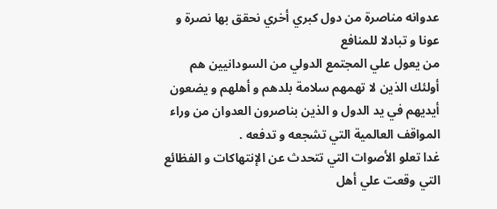عدوانه مناصرة من دول كبري أخري نحقق بها نصرة و عونا و تبادلا للمنافع
من يعول علي المجتمع الدولي من السودانيين هم أولئك الذين لا تهمهم سلامة بلدهم و أهلهم و يضعون أيديهم في يد الدول و الذين بناصرون العدوان من وراء المواقف العالمية التي تشجعه و تدفعه .
غدا تعلو الأصوات التي تتحدث عن الإنتهاكات و الفظائع التي وقعت علي أهل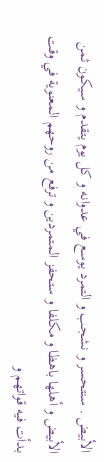الأبيض . سنتحسر و نشجب و التمرد يوسع في عدوانه و كل يوم يتقدم و سيكون ثمن الأبيض و أهلها باهظا و مكلفا و ستحفز المتمردين و ترفع من روحهم المعنوية في وقت بدأت فيه قواتهم و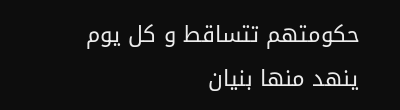حكومتهم تتساقط و كل يوم ينهد منها بنيان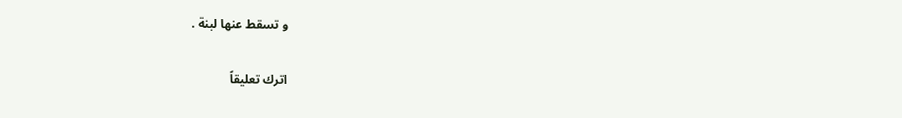و تسقط عنها لبنة .

اترك تعليقاً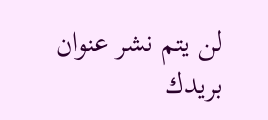لن يتم نشر عنوان بريدك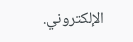الإلكتروني.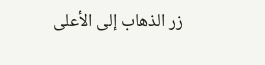زر الذهاب إلى الأعلى